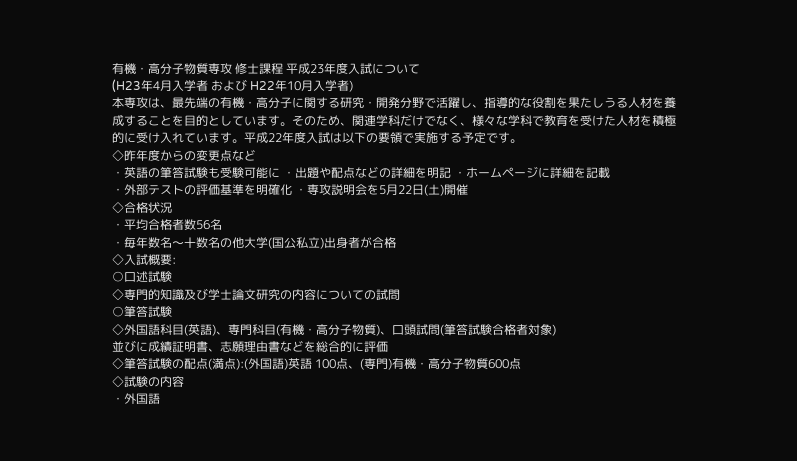有機・高分子物質専攻 修士課程 平成23年度入試について
(H23年4月入学者 および H22年10月入学者)
本専攻は、最先端の有機・高分子に関する研究・開発分野で活躍し、指導的な役割を果たしうる人材を養成することを目的としています。そのため、関連学科だけでなく、様々な学科で教育を受けた人材を積極的に受け入れています。平成22年度入試は以下の要領で実施する予定です。
◇昨年度からの変更点など
・英語の筆答試験も受験可能に ・出題や配点などの詳細を明記 ・ホームページに詳細を記載
・外部テストの評価基準を明確化 ・専攻説明会を5月22日(土)開催
◇合格状況
・平均合格者数56名
・毎年数名〜十数名の他大学(国公私立)出身者が合格
◇入試概要:
○口述試験
◇専門的知識及び学士論文研究の内容についての試問
○筆答試験
◇外国語科目(英語)、専門科目(有機・高分子物質)、口頭試問(筆答試験合格者対象)
並びに成績証明書、志願理由書などを総合的に評価
◇筆答試験の配点(満点):(外国語)英語 100点、(専門)有機・高分子物質600点
◇試験の内容
・外国語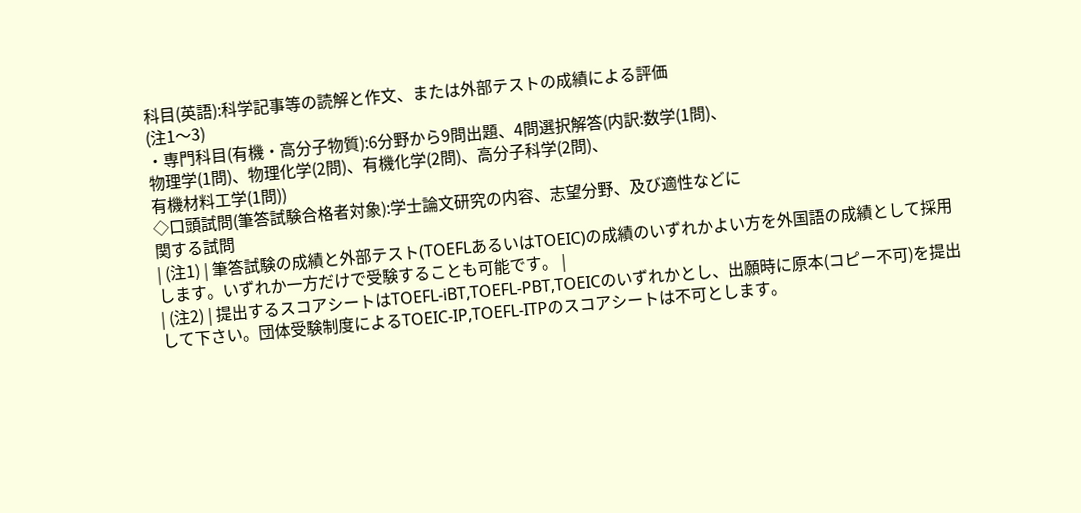科目(英語):科学記事等の読解と作文、または外部テストの成績による評価
(注1〜3)
・専門科目(有機・高分子物質):6分野から9問出題、4問選択解答(内訳:数学(1問)、
物理学(1問)、物理化学(2問)、有機化学(2問)、高分子科学(2問)、
有機材料工学(1問))
◇口頭試問(筆答試験合格者対象):学士論文研究の内容、志望分野、及び適性などに
関する試問
| (注1) | 筆答試験の成績と外部テスト(TOEFLあるいはTOEIC)の成績のいずれかよい方を外国語の成績として採用します。いずれか一方だけで受験することも可能です。 |
| (注2) | 提出するスコアシートはTOEFL-iBT,TOEFL-PBT,TOEICのいずれかとし、出願時に原本(コピー不可)を提出して下さい。団体受験制度によるTOEIC-IP,TOEFL-ITPのスコアシートは不可とします。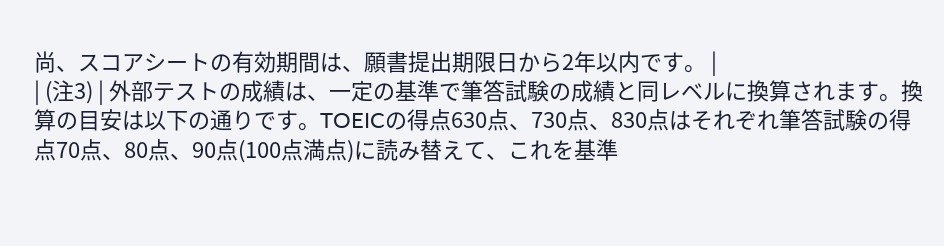尚、スコアシートの有効期間は、願書提出期限日から2年以内です。 |
| (注3) | 外部テストの成績は、一定の基準で筆答試験の成績と同レベルに換算されます。換算の目安は以下の通りです。TOEICの得点630点、730点、830点はそれぞれ筆答試験の得点70点、80点、90点(100点満点)に読み替えて、これを基準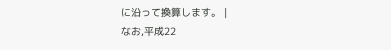に沿って換算します。 |
なお,平成22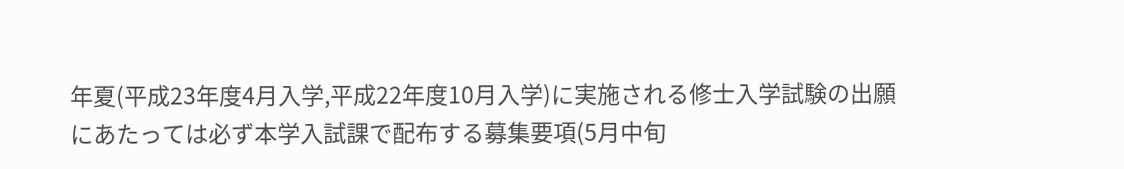年夏(平成23年度4月入学,平成22年度10月入学)に実施される修士入学試験の出願にあたっては必ず本学入試課で配布する募集要項(5月中旬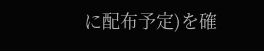に配布予定)を確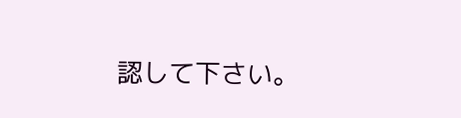認して下さい。